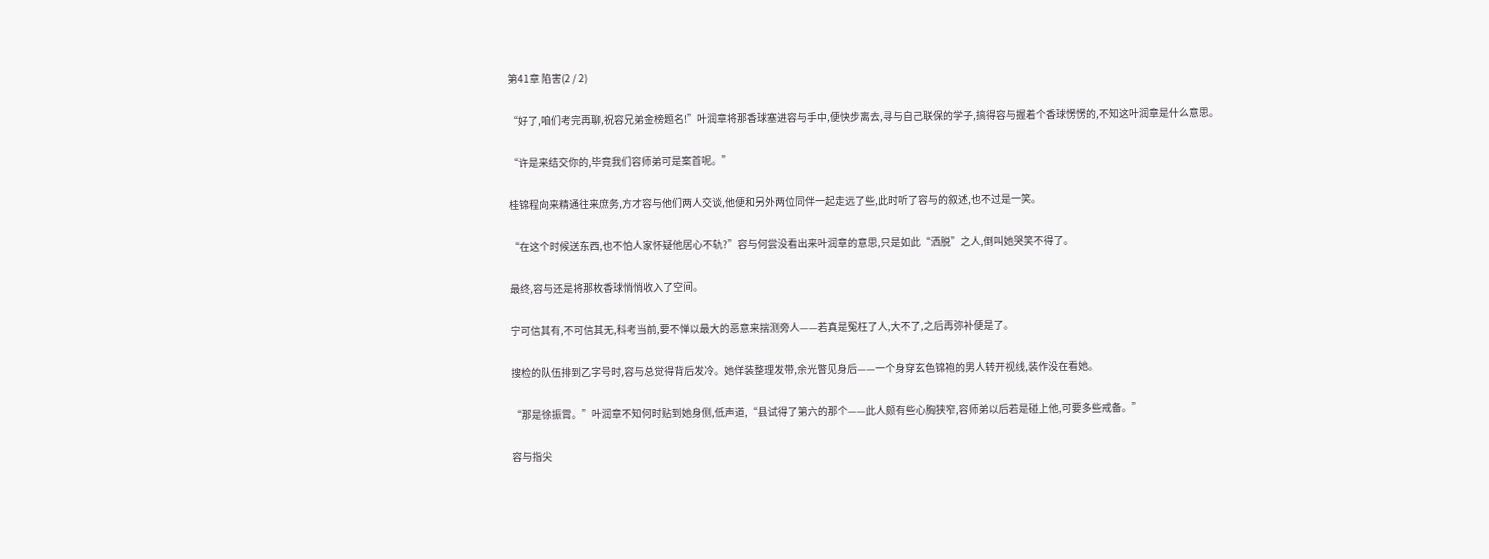第41章 陷害(2 / 2)

“好了,咱们考完再聊,祝容兄弟金榜题名!”叶润章将那香球塞进容与手中,便快步离去,寻与自己联保的学子,搞得容与握着个香球愣愣的,不知这叶润章是什么意思。

“许是来结交你的,毕竟我们容师弟可是案首呢。”

桂锦程向来精通往来庶务,方才容与他们两人交谈,他便和另外两位同伴一起走远了些,此时听了容与的叙述,也不过是一笑。

“在这个时候送东西,也不怕人家怀疑他居心不轨?”容与何尝没看出来叶润章的意思,只是如此“洒脱”之人,倒叫她哭笑不得了。

最终,容与还是将那枚香球悄悄收入了空间。

宁可信其有,不可信其无,科考当前,要不惮以最大的恶意来揣测旁人——若真是冤枉了人,大不了,之后再弥补便是了。

搜检的队伍排到乙字号时,容与总觉得背后发冷。她佯装整理发带,余光瞥见身后——一个身穿玄色锦袍的男人转开视线,装作没在看她。

“那是徐振霄。”叶润章不知何时贴到她身侧,低声道,“县试得了第六的那个——此人颇有些心胸狭窄,容师弟以后若是碰上他,可要多些戒备。”

容与指尖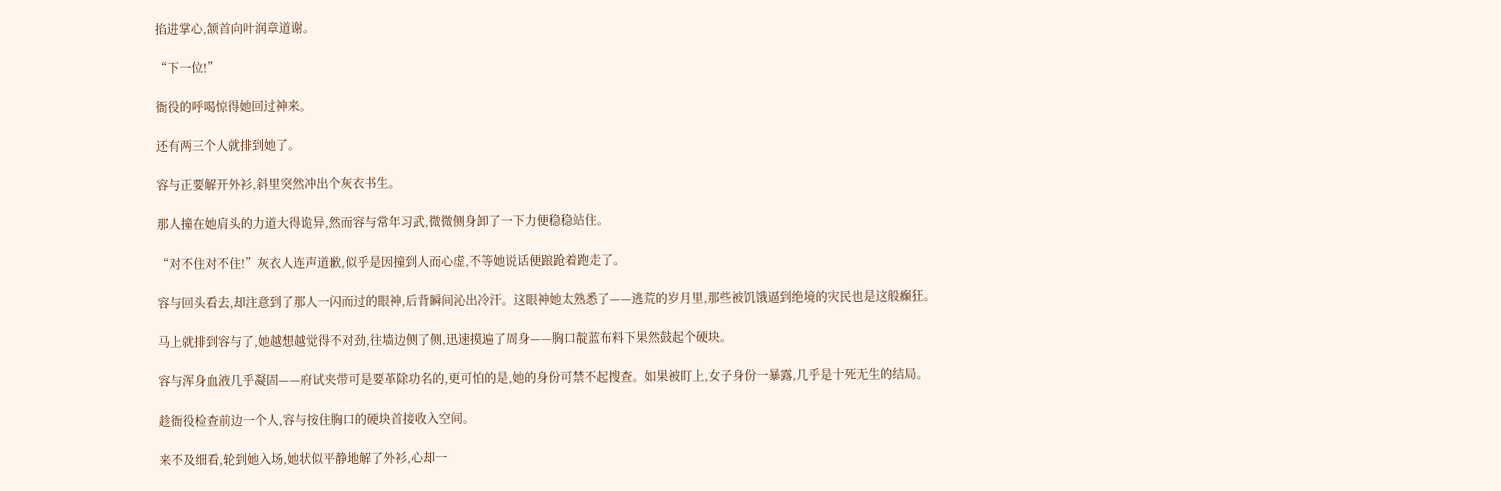掐进掌心,颔首向叶润章道谢。

“下一位!”

衙役的呼喝惊得她回过神来。

还有两三个人就排到她了。

容与正要解开外衫,斜里突然冲出个灰衣书生。

那人撞在她肩头的力道大得诡异,然而容与常年习武,微微侧身卸了一下力便稳稳站住。

“对不住对不住!”灰衣人连声道歉,似乎是因撞到人而心虚,不等她说话便踉跄着跑走了。

容与回头看去,却注意到了那人一闪而过的眼神,后背瞬间沁出冷汗。这眼神她太熟悉了——逃荒的岁月里,那些被饥饿逼到绝境的灾民也是这般癫狂。

马上就排到容与了,她越想越觉得不对劲,往墙边侧了侧,迅速摸遍了周身——胸口靛蓝布料下果然鼓起个硬块。

容与浑身血液几乎凝固——府试夹带可是要革除功名的,更可怕的是,她的身份可禁不起搜查。如果被盯上,女子身份一暴露,几乎是十死无生的结局。

趁衙役检查前边一个人,容与按住胸口的硬块首接收入空间。

来不及细看,轮到她入场,她状似平静地解了外衫,心却一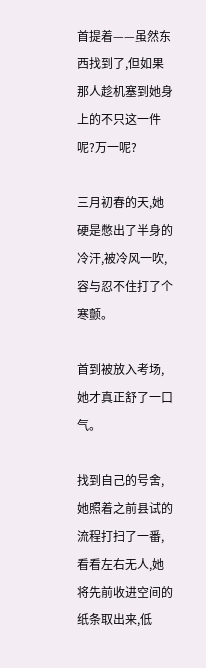首提着——虽然东西找到了,但如果那人趁机塞到她身上的不只这一件呢?万一呢?

三月初春的天,她硬是憋出了半身的冷汗,被冷风一吹,容与忍不住打了个寒颤。

首到被放入考场,她才真正舒了一口气。

找到自己的号舍,她照着之前县试的流程打扫了一番,看看左右无人,她将先前收进空间的纸条取出来,低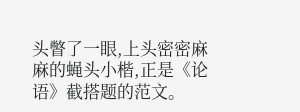头瞥了一眼,上头密密麻麻的蝇头小楷,正是《论语》截搭题的范文。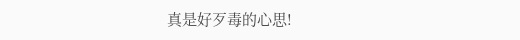真是好歹毒的心思!